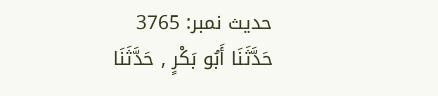حدیث نمبر: 3765
حَدَّثَنَا أَبُو بَكْرٍ , حَدَّثَنَا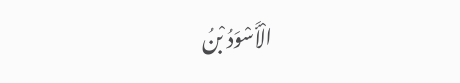الْأَسْوَدُ بْنُ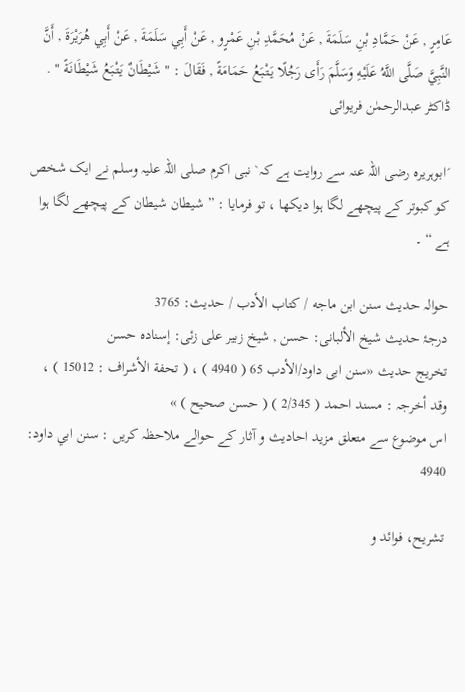عَامِرٍ , عَنْ حَمَّادِ بْنِ سَلَمَةَ , عَنْ مُحَمَّدِ بْنِ عَمْرٍو , عَنْ أَبِي سَلَمَةَ , عَنْ أَبِي هُرَيْرَةَ , أَنَّ النَّبِيَّ صَلَّى اللَّهُ عَلَيْهِ وَسَلَّمَ رَأَى رَجُلًا يَتْبَعُ حَمَامَةً , فَقَالَ : " شَيْطَانٌ يَتْبَعُ شَيْطَانَةً " .
ڈاکٹر عبدالرحمٰن فریوائی

´ابوہریرہ رضی اللہ عنہ سے روایت ہے کہ` نبی اکرم صلی اللہ علیہ وسلم نے ایک شخص کو کبوتر کے پیچھے لگا ہوا دیکھا ، تو فرمایا : ” شیطان شیطان کے پیچھے لگا ہوا ہے “ ۔

حوالہ حدیث سنن ابن ماجه / كتاب الأدب / حدیث: 3765
درجۂ حدیث شیخ الألبانی: حسن , شیخ زبیر علی زئی: إسناده حسن
تخریج حدیث «سنن ابی داود/الأدب 65 ( 4940 ) ، ( تحفة الأشراف : 15012 ) ، وقد أخرجہ : مسند احمد ( 2/345 ) ( حسن صحیح ) »
اس موضوع سے متعلق مزید احادیث و آثار کے حوالے ملاحظہ کریں : سنن ابي داود: 4940

تشریح، فوائد و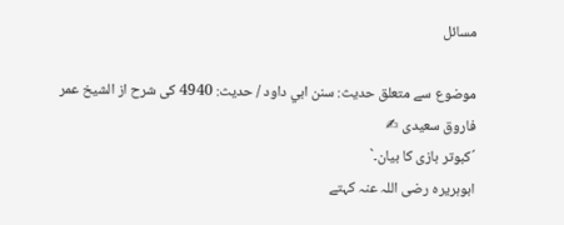مسائل

موضوع سے متعلق حدیث: سنن ابي داود / حدیث: 4940 کی شرح از الشیخ عمر فاروق سعیدی ✍
´کبوتر بازی کا بیان۔`
ابوہریرہ رضی اللہ عنہ کہتے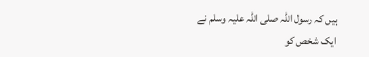ہیں کہ رسول اللہ صلی اللہ علیہ وسلم نے ایک شخص کو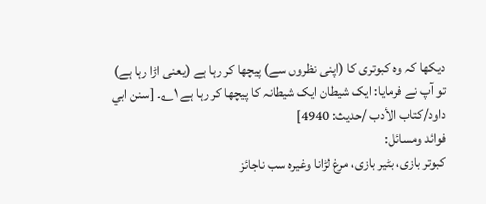دیکھا کہ وہ کبوتری کا (اپنی نظروں سے) پیچھا کر رہا ہے (یعنی اڑا رہا ہے) تو آپ نے فرمایا: ایک شیطان ایک شیطانہ کا پیچھا کر رہا ہے ۱؎۔ [سنن ابي داود/كتاب الأدب /حدیث: 4940]
فوائد ومسائل:
کبوتر بازی، بٹیر بازی، مرغ لڑانا وغیرہ سب ناجائز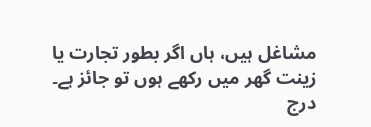مشاغل ہیں، ہاں اگر بطور تجارت یا زینت گھر میں رکھے ہوں تو جائز ہے۔
درج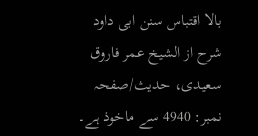بالا اقتباس سنن ابی داود شرح از الشیخ عمر فاروق سعیدی، حدیث/صفحہ نمبر: 4940 سے ماخوذ ہے۔